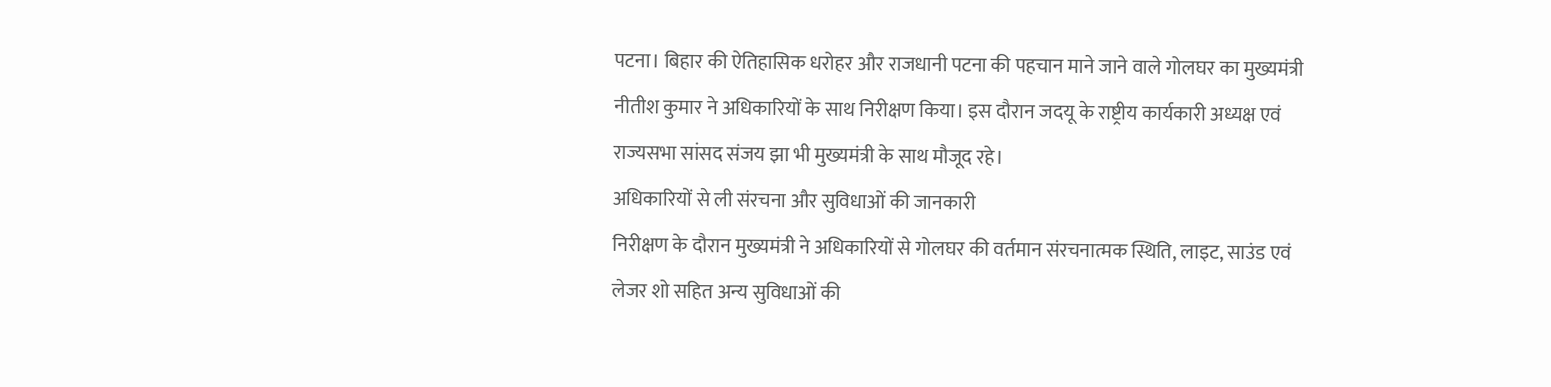पटना। बिहार की ऐतिहासिक धरोहर और राजधानी पटना की पहचान माने जाने वाले गोलघर का मुख्यमंत्री नीतीश कुमार ने अधिकारियों के साथ निरीक्षण किया। इस दौरान जदयू के राष्ट्रीय कार्यकारी अध्यक्ष एवं राज्यसभा सांसद संजय झा भी मुख्यमंत्री के साथ मौजूद रहे।
अधिकारियों से ली संरचना और सुविधाओं की जानकारी
निरीक्षण के दौरान मुख्यमंत्री ने अधिकारियों से गोलघर की वर्तमान संरचनात्मक स्थिति, लाइट, साउंड एवं लेजर शो सहित अन्य सुविधाओं की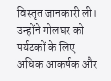विस्तृत जानकारी ली। उन्होंने गोलघर को पर्यटकों के लिए अधिक आकर्षक और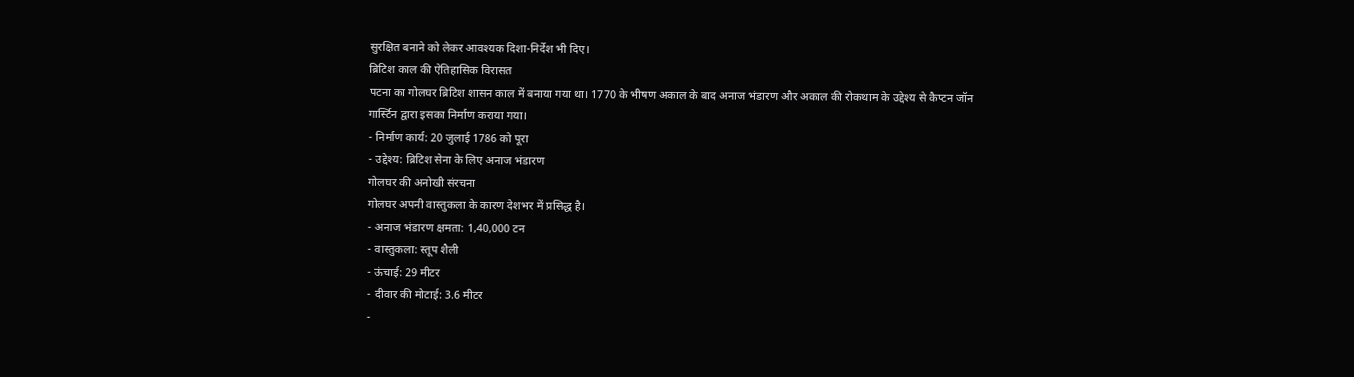सुरक्षित बनाने को लेकर आवश्यक दिशा-निर्देश भी दिए।
ब्रिटिश काल की ऐतिहासिक विरासत
पटना का गोलघर ब्रिटिश शासन काल में बनाया गया था। 1770 के भीषण अकाल के बाद अनाज भंडारण और अकाल की रोकथाम के उद्देश्य से कैप्टन जॉन गार्स्टिन द्वारा इसका निर्माण कराया गया।
- निर्माण कार्य: 20 जुलाई 1786 को पूरा
- उद्देश्य: ब्रिटिश सेना के लिए अनाज भंडारण
गोलघर की अनोखी संरचना
गोलघर अपनी वास्तुकला के कारण देशभर में प्रसिद्ध है।
- अनाज भंडारण क्षमता: 1,40,000 टन
- वास्तुकला: स्तूप शैली
- ऊंचाई: 29 मीटर
- दीवार की मोटाई: 3.6 मीटर
-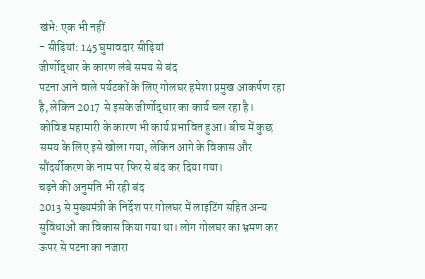खंभे: एक भी नहीं
- सीढ़ियां: 145 घुमावदार सीढ़ियां
जीर्णोद्धार के कारण लंबे समय से बंद
पटना आने वाले पर्यटकों के लिए गोलघर हमेशा प्रमुख आकर्षण रहा है, लेकिन 2017 से इसके जीर्णोद्धार का कार्य चल रहा है।
कोविड महामारी के कारण भी कार्य प्रभावित हुआ। बीच में कुछ समय के लिए इसे खोला गया, लेकिन आगे के विकास और सौंदर्यीकरण के नाम पर फिर से बंद कर दिया गया।
चढ़ने की अनुमति भी रही बंद
2013 से मुख्यमंत्री के निर्देश पर गोलघर में लाइटिंग सहित अन्य सुविधाओं का विकास किया गया था। लोग गोलघर का भ्रमण कर ऊपर से पटना का नजारा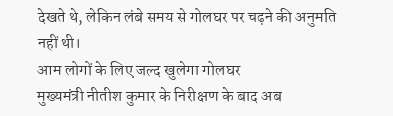देखते थे, लेकिन लंबे समय से गोलघर पर चढ़ने की अनुमति नहीं थी।
आम लोगों के लिए जल्द खुलेगा गोलघर
मुख्यमंत्री नीतीश कुमार के निरीक्षण के बाद अब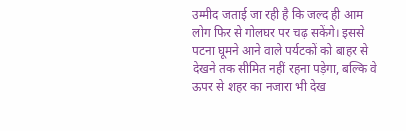उम्मीद जताई जा रही है कि जल्द ही आम लोग फिर से गोलघर पर चढ़ सकेंगे। इससे पटना घूमने आने वाले पर्यटकों को बाहर से देखने तक सीमित नहीं रहना पड़ेगा, बल्कि वे ऊपर से शहर का नजारा भी देख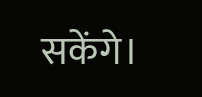सकेंगे।